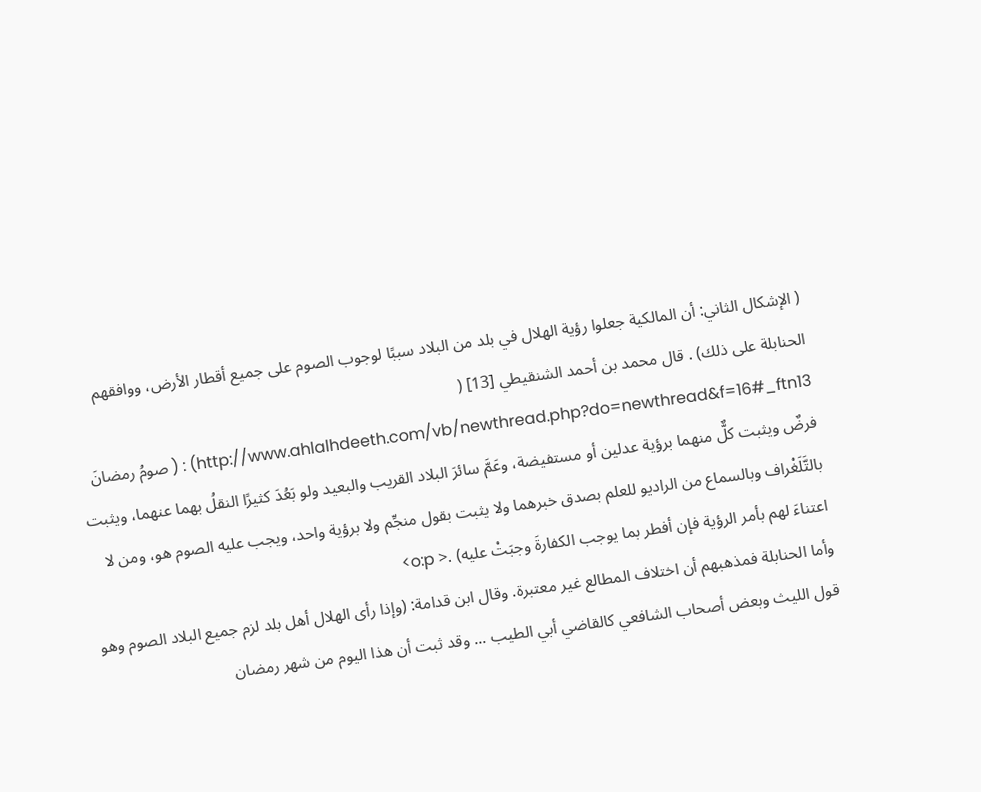( الإشكال الثاني: أن المالكية جعلوا رؤية الهلال في بلد من البلاد سببًا لوجوب الصوم على جميع أقطار الأرض، ووافقهم الحنابلة على ذلك) . قال محمد بن أحمد الشنقيطي [13] ( http://www.ahlalhdeeth.com/vb/newthread.php?do=newthread&f=16#_ftn13) : ( صومُ رمضانَ فرضٌ ويثبت كلٌّ منهما برؤية عدلين أو مستفيضة، وعَمَّ سائرَ البلاد القريب والبعيد ولو بَعُدَ كثيرًا النقلُ بهما عنهما، ويثبت بالتَّلَغْراف وبالسماع من الراديو للعلم بصدق خبرهما ولا يثبت بقول منجِّم ولا برؤية واحد، ويجب عليه الصوم هو، ومن لا اعتناءَ لهم بأمر الرؤية فإن أفطر بما يوجب الكفارةَ وجبَتْ عليه) .< o:p>
وأما الحنابلة فمذهبهم أن اختلاف المطالع غير معتبرة. وقال ابن قدامة: (وإذا رأى الهلال أهل بلد لزم جميع البلاد الصوم وهو قول الليث وبعض أصحاب الشافعي كالقاضي أبي الطيب ... وقد ثبت أن هذا اليوم من شهر رمضان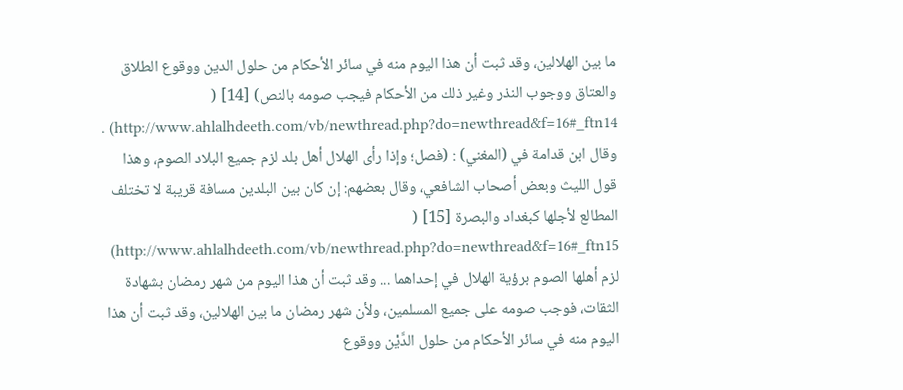ما بين الهلالين، وقد ثبت أن هذا اليوم منه في سائر الأحكام من حلول الدين ووقوع الطلاق والعتاق ووجوب النذر وغير ذلك من الأحكام فيجب صومه بالنص) [14] ( http://www.ahlalhdeeth.com/vb/newthread.php?do=newthread&f=16#_ftn14) .
وقال ابن قدامة في (المغني) : (فصل؛ وإذا رأى الهلال أهل بلد لزم جميع البلاد الصوم، وهذا قول الليث وبعض أصحاب الشافعي، وقال بعضهم: إن كان بين البلدين مسافة قريبة لا تختلف المطالع لأجلها كبغداد والبصرة [15] ( http://www.ahlalhdeeth.com/vb/newthread.php?do=newthread&f=16#_ftn15) لزم أهلها الصوم برؤية الهلال في إحداهما ... وقد ثبت أن هذا اليوم من شهر رمضان بشهادة الثقات، فوجب صومه على جميع المسلمين، ولأن شهر رمضان ما بين الهلالين، وقد ثبت أن هذا اليوم منه في سائر الأحكام من حلول الدَّيْن ووقوع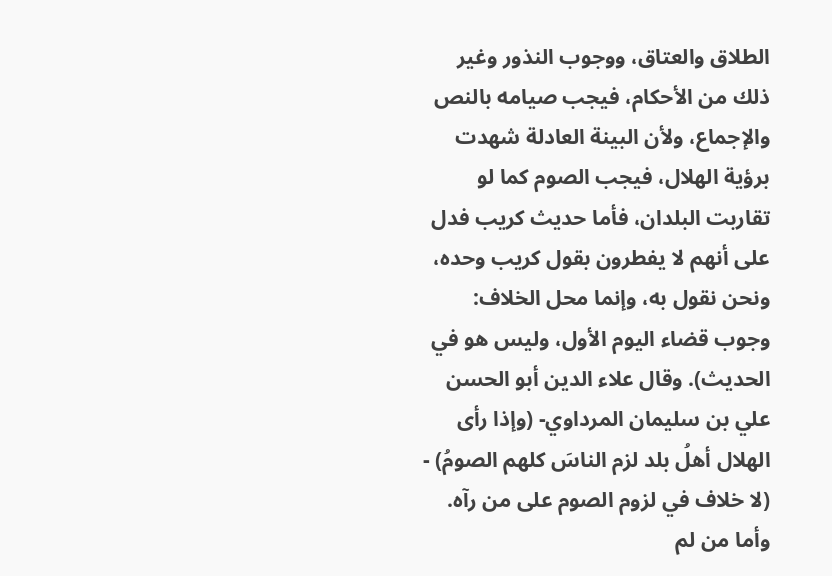الطلاق والعتاق، ووجوب النذور وغير ذلك من الأحكام، فيجب صيامه بالنص والإجماع، ولأن البينة العادلة شهدت برؤية الهلال، فيجب الصوم كما لو تقاربت البلدان، فأما حديث كريب فدل على أنهم لا يفطرون بقول كريب وحده، ونحن نقول به، وإنما محل الخلاف: وجوب قضاء اليوم الأول، وليس هو في الحديث). وقال علاء الدين أبو الحسن علي بن سليمان المرداوي- (وإذا رأى الهلال أهلُ بلد لزم الناسَ كلهم الصومُ) - (لا خلاف في لزوم الصوم على من رآه. وأما من لم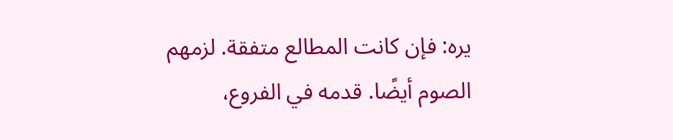يره: فإن كانت المطالع متفقة. لزمهم الصوم أيضًا. قدمه في الفروع،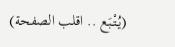(يُتْبَع .. اقلب الصفحة)